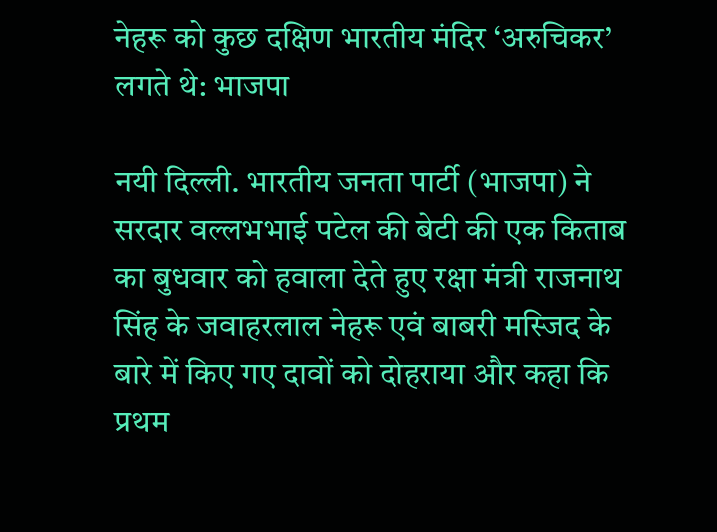नेहरू को कुछ दक्षिण भारतीय मंदिर ‘अरुचिकर’ लगते थे: भाजपा

नयी दिल्ली. भारतीय जनता पार्टी (भाजपा) ने सरदार वल्लभभाई पटेल की बेटी की एक किताब का बुधवार को हवाला देते हुए रक्षा मंत्री राजनाथ सिंह के जवाहरलाल नेहरू एवं बाबरी मस्जिद के बारे में किए गए दावों को दोहराया और कहा कि प्रथम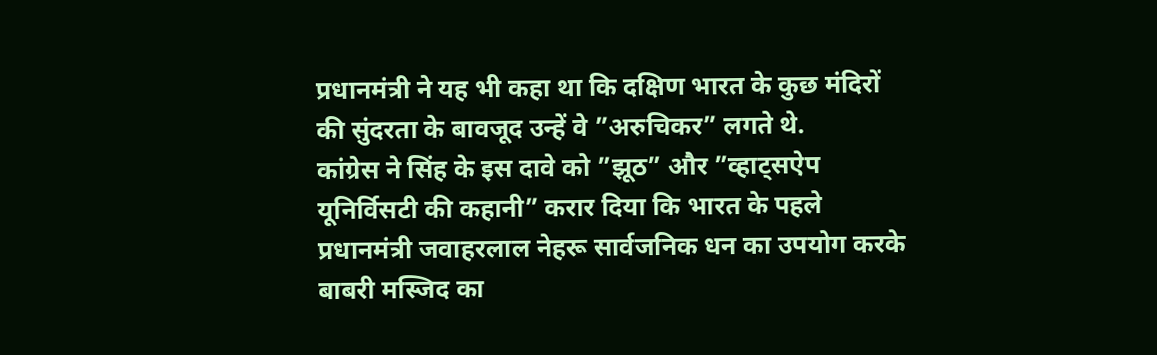प्रधानमंत्री ने यह भी कहा था कि दक्षिण भारत के कुछ मंदिरों की सुंदरता के बावजूद उन्हें वे ”अरुचिकर” लगते थे.
कांग्रेस ने सिंह के इस दावे को ”झूठ” और ”व्हाट्सऐप यूनिर्विसटी की कहानी” करार दिया कि भारत के पहले प्रधानमंत्री जवाहरलाल नेहरू सार्वजनिक धन का उपयोग करके बाबरी मस्जिद का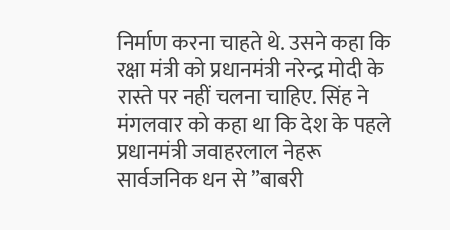निर्माण करना चाहते थे. उसने कहा कि रक्षा मंत्री को प्रधानमंत्री नरेन्द्र मोदी के रास्ते पर नहीं चलना चाहिए. सिंह ने मंगलवार को कहा था कि देश के पहले प्रधानमंत्री जवाहरलाल नेहरू सार्वजनिक धन से ”बाबरी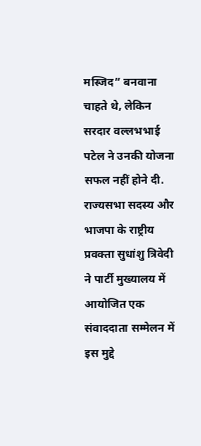मस्जिद” बनवाना चाहते थे, लेकिन सरदार वल्लभभाई पटेल ने उनकी योजना सफल नहीं होने दी.
राज्यसभा सदस्य और भाजपा के राष्ट्रीय प्रवक्ता सुधांशु त्रिवेदी ने पार्टी मुख्यालय में आयोजित एक संवाददाता सम्मेलन में इस मुद्दे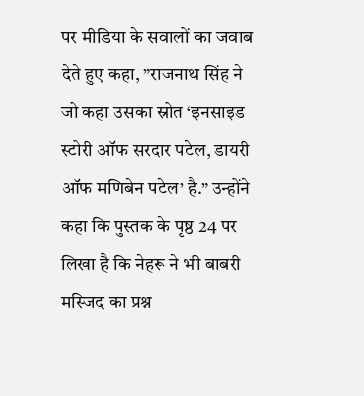पर मीडिया के सवालों का जवाब देते हुए कहा, ”राजनाथ सिंह ने जो कहा उसका स्रोत ‘इनसाइड स्टोरी ऑफ सरदार पटेल, डायरी ऑफ मणिबेन पटेल’ है.” उन्होंने कहा कि पुस्तक के पृष्ठ 24 पर लिखा है कि नेहरू ने भी बाबरी मस्जिद का प्रश्न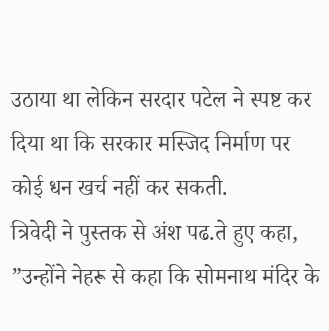उठाया था लेकिन सरदार पटेल ने स्पष्ट कर दिया था कि सरकार मस्जिद निर्माण पर कोई धन खर्च नहीं कर सकती.
त्रिवेदी ने पुस्तक से अंश पढ.ते हुए कहा, ”उन्होंने नेहरू से कहा कि सोमनाथ मंदिर के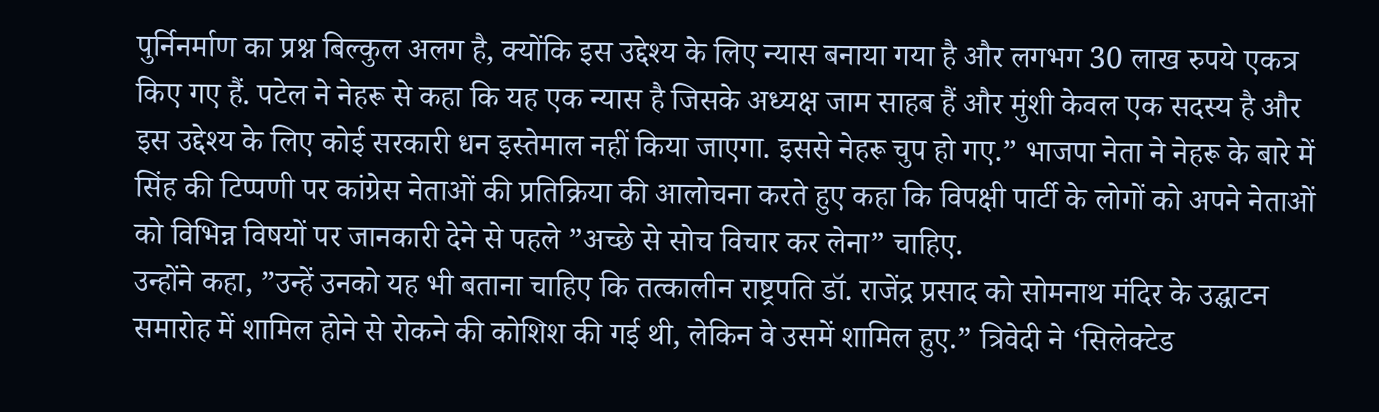पुर्निनर्माण का प्रश्न बिल्कुल अलग है, क्योंकि इस उद्देश्य के लिए न्यास बनाया गया है और लगभग 30 लाख रुपये एकत्र किए गए हैं. पटेल ने नेहरू से कहा कि यह एक न्यास है जिसके अध्यक्ष जाम साहब हैं और मुंशी केवल एक सदस्य है और इस उद्देश्य के लिए कोई सरकारी धन इस्तेमाल नहीं किया जाएगा. इससे नेहरू चुप हो गए.” भाजपा नेता ने नेहरू के बारे में सिंह की टिप्पणी पर कांग्रेस नेताओं की प्रतिक्रिया की आलोचना करते हुए कहा कि विपक्षी पार्टी के लोगों को अपने नेताओं को विभिन्न विषयों पर जानकारी देने से पहले ”अच्छे से सोच विचार कर लेना” चाहिए.
उन्होंने कहा, ”उन्हें उनको यह भी बताना चाहिए कि तत्कालीन राष्ट्रपति डॉ. राजेंद्र प्रसाद को सोमनाथ मंदिर के उद्घाटन समारोह में शामिल होने से रोकने की कोशिश की गई थी, लेकिन वे उसमें शामिल हुए.” त्रिवेदी ने ‘सिलेक्टेड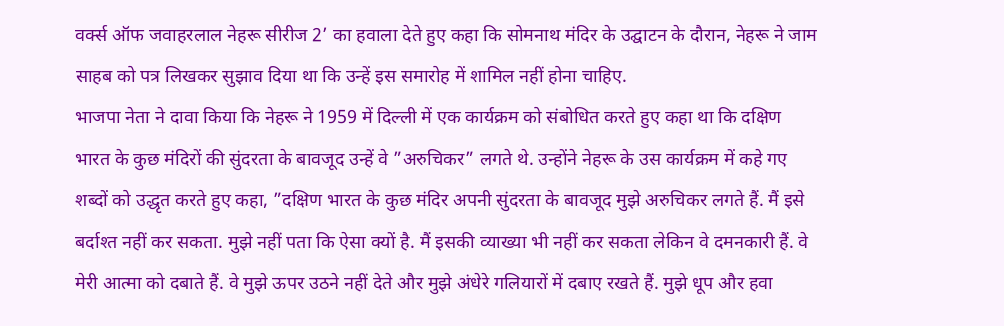वर्क्स ऑफ जवाहरलाल नेहरू सीरीज 2’ का हवाला देते हुए कहा कि सोमनाथ मंदिर के उद्घाटन के दौरान, नेहरू ने जाम साहब को पत्र लिखकर सुझाव दिया था कि उन्हें इस समारोह में शामिल नहीं होना चाहिए.
भाजपा नेता ने दावा किया कि नेहरू ने 1959 में दिल्ली में एक कार्यक्रम को संबोधित करते हुए कहा था कि दक्षिण भारत के कुछ मंदिरों की सुंदरता के बावजूद उन्हें वे ”अरुचिकर” लगते थे. उन्होंने नेहरू के उस कार्यक्रम में कहे गए शब्दों को उद्धृत करते हुए कहा, ”दक्षिण भारत के कुछ मंदिर अपनी सुंदरता के बावजूद मुझे अरुचिकर लगते हैं. मैं इसे बर्दाश्त नहीं कर सकता. मुझे नहीं पता कि ऐसा क्यों है. मैं इसकी व्याख्या भी नहीं कर सकता लेकिन वे दमनकारी हैं. वे मेरी आत्मा को दबाते हैं. वे मुझे ऊपर उठने नहीं देते और मुझे अंधेरे गलियारों में दबाए रखते हैं. मुझे धूप और हवा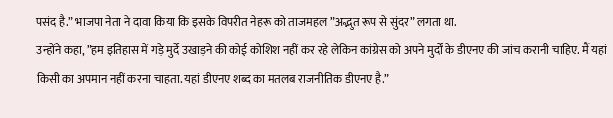पसंद है.” भाजपा नेता ने दावा किया कि इसके विपरीत नेहरू को ताजमहल ”अद्भुत रूप से सुंदर” लगता था.
उन्होंने कहा, ”हम इतिहास में गड़े मुर्दे उखाड़ने की कोई कोशिश नहीं कर रहे लेकिन कांग्रेस को अपने मुर्दों के डीएनए की जांच करानी चाहिए. मैं यहां किसी का अपमान नहीं करना चाहता. यहां डीएनए शब्द का मतलब राजनीतिक डीएनए है.”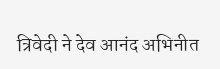त्रिवेदी ने देव आनंद अभिनीत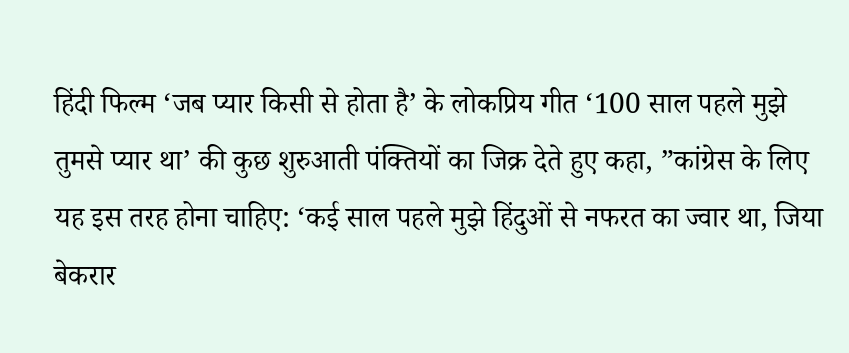हिंदी फिल्म ‘जब प्यार किसी से होता है’ के लोकप्रिय गीत ‘100 साल पहले मुझे तुमसे प्यार था’ की कुछ शुरुआती पंक्तियों का जिक्र देते हुए कहा, ”कांग्रेस के लिए यह इस तरह होना चाहिए: ‘कई साल पहले मुझे हिंदुओं से नफरत का ज्वार था, जिया बेकरार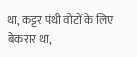था, कट्टर पंथी वोटों के लिए बेकरार था,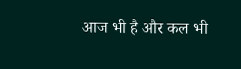आज भी है और कल भी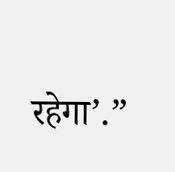रहेगा’.”